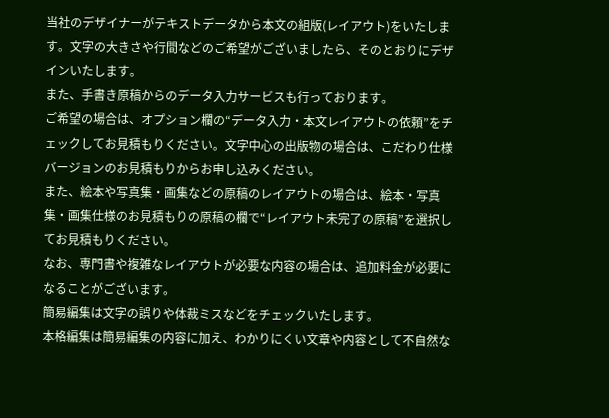当社のデザイナーがテキストデータから本文の組版(レイアウト)をいたします。文字の大きさや行間などのご希望がございましたら、そのとおりにデザインいたします。
また、手書き原稿からのデータ入力サービスも行っております。
ご希望の場合は、オプション欄の“データ入力・本文レイアウトの依頼”をチェックしてお見積もりください。文字中心の出版物の場合は、こだわり仕様バージョンのお見積もりからお申し込みください。
また、絵本や写真集・画集などの原稿のレイアウトの場合は、絵本・写真集・画集仕様のお見積もりの原稿の欄で“レイアウト未完了の原稿”を選択してお見積もりください。
なお、専門書や複雑なレイアウトが必要な内容の場合は、追加料金が必要になることがございます。
簡易編集は文字の誤りや体裁ミスなどをチェックいたします。
本格編集は簡易編集の内容に加え、わかりにくい文章や内容として不自然な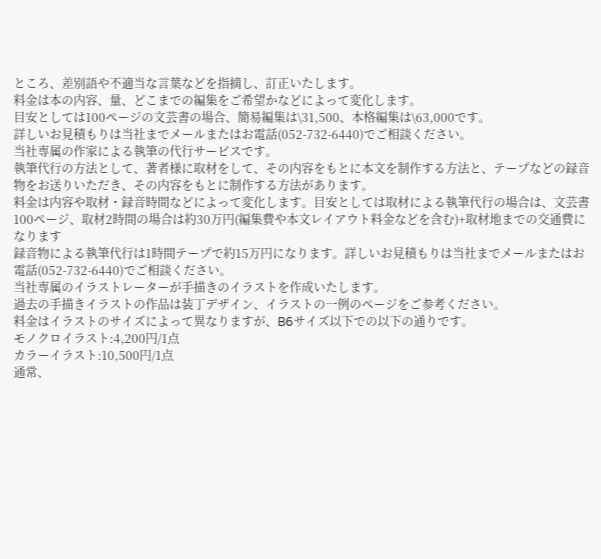ところ、差別語や不適当な言葉などを指摘し、訂正いたします。
料金は本の内容、量、どこまでの編集をご希望かなどによって変化します。
目安としては100ページの文芸書の場合、簡易編集は\31,500、本格編集は\63,000です。
詳しいお見積もりは当社までメールまたはお電話(052-732-6440)でご相談ください。
当社専属の作家による執筆の代行サービスです。
執筆代行の方法として、著者様に取材をして、その内容をもとに本文を制作する方法と、テープなどの録音物をお送りいただき、その内容をもとに制作する方法があります。
料金は内容や取材・録音時間などによって変化します。目安としては取材による執筆代行の場合は、文芸書100ページ、取材2時間の場合は約30万円(編集費や本文レイアウト料金などを含む)+取材地までの交通費になります
録音物による執筆代行は1時間テープで約15万円になります。詳しいお見積もりは当社までメールまたはお電話(052-732-6440)でご相談ください。
当社専属のイラストレーターが手描きのイラストを作成いたします。
過去の手描きイラストの作品は装丁デザイン、イラストの一例のページをご参考ください。
料金はイラストのサイズによって異なりますが、B6サイズ以下での以下の通りです。
モノクロイラスト:4,200円/1点
カラーイラスト:10,500円/1点
通常、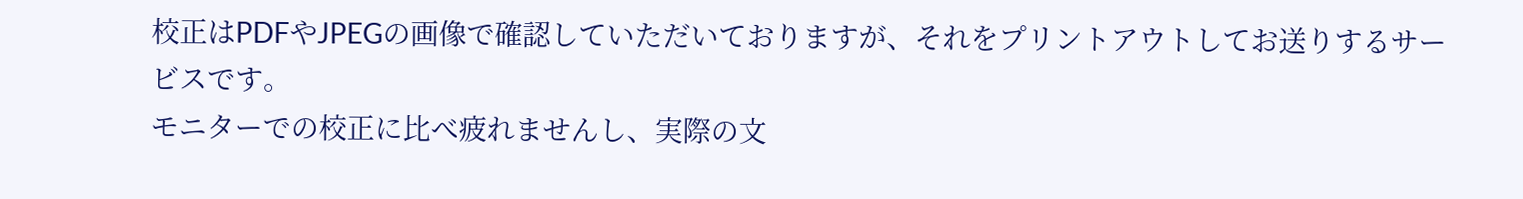校正はPDFやJPEGの画像で確認していただいておりますが、それをプリントアウトしてお送りするサービスです。
モニターでの校正に比べ疲れませんし、実際の文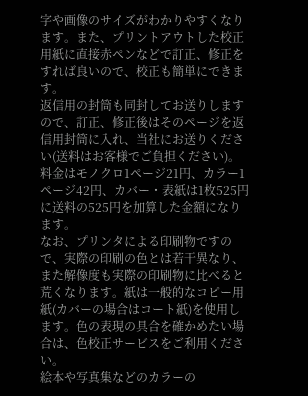字や画像のサイズがわかりやすくなります。また、プリントアウトした校正用紙に直接赤ペンなどで訂正、修正をすれば良いので、校正も簡単にできます。
返信用の封筒も同封してお送りしますので、訂正、修正後はそのページを返信用封筒に入れ、当社にお送りください(送料はお客様でご負担ください)。
料金はモノクロ1ページ21円、カラー1ページ42円、カバー・表紙は1枚525円に送料の525円を加算した金額になります。
なお、プリンタによる印刷物ですので、実際の印刷の色とは若干異なり、また解像度も実際の印刷物に比べると荒くなります。紙は一般的なコピー用紙(カバーの場合はコート紙)を使用します。色の表現の具合を確かめたい場合は、色校正サービスをご利用ください。
絵本や写真集などのカラーの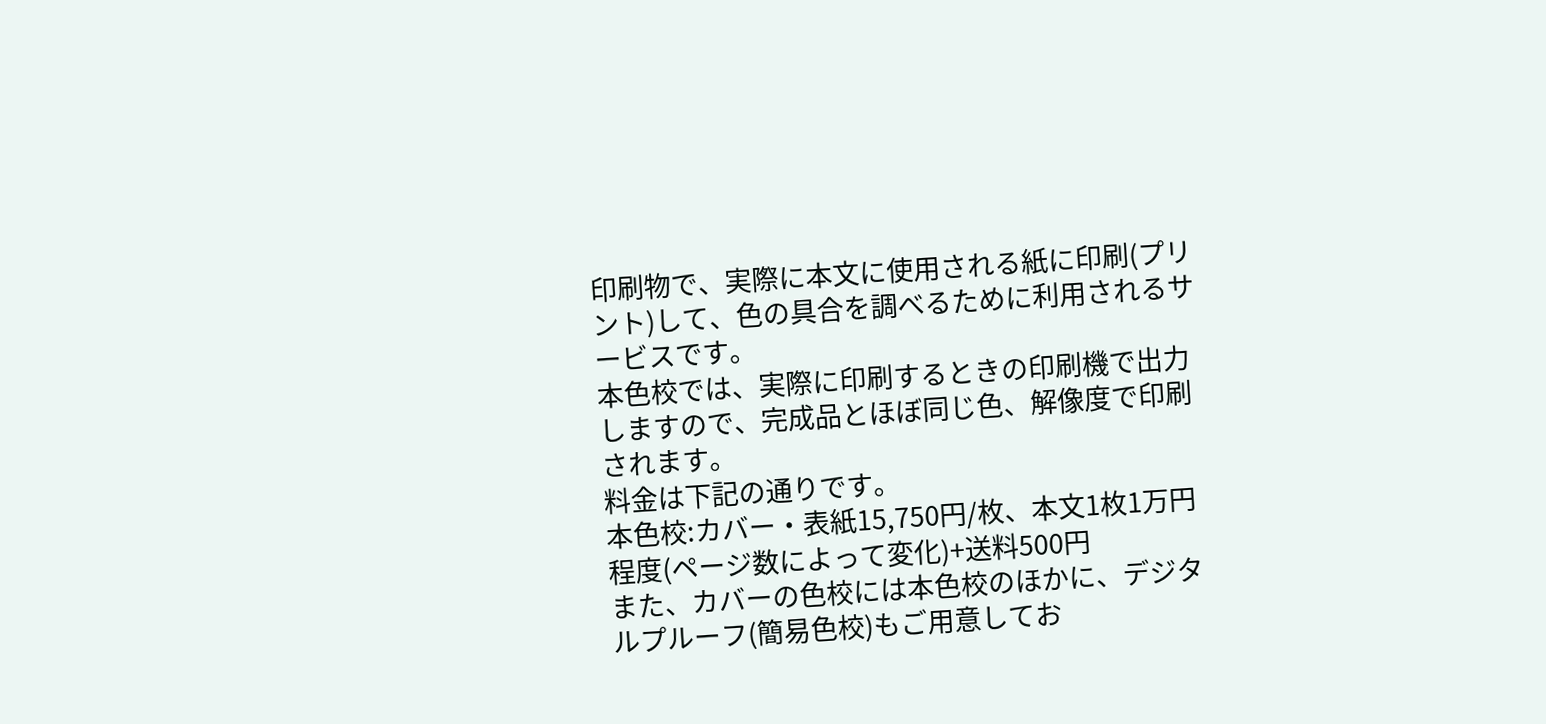印刷物で、実際に本文に使用される紙に印刷(プリント)して、色の具合を調べるために利用されるサービスです。
本色校では、実際に印刷するときの印刷機で出力しますので、完成品とほぼ同じ色、解像度で印刷されます。
料金は下記の通りです。
本色校:カバー・表紙15,750円/枚、本文1枚1万円程度(ページ数によって変化)+送料500円
また、カバーの色校には本色校のほかに、デジタルプルーフ(簡易色校)もご用意してお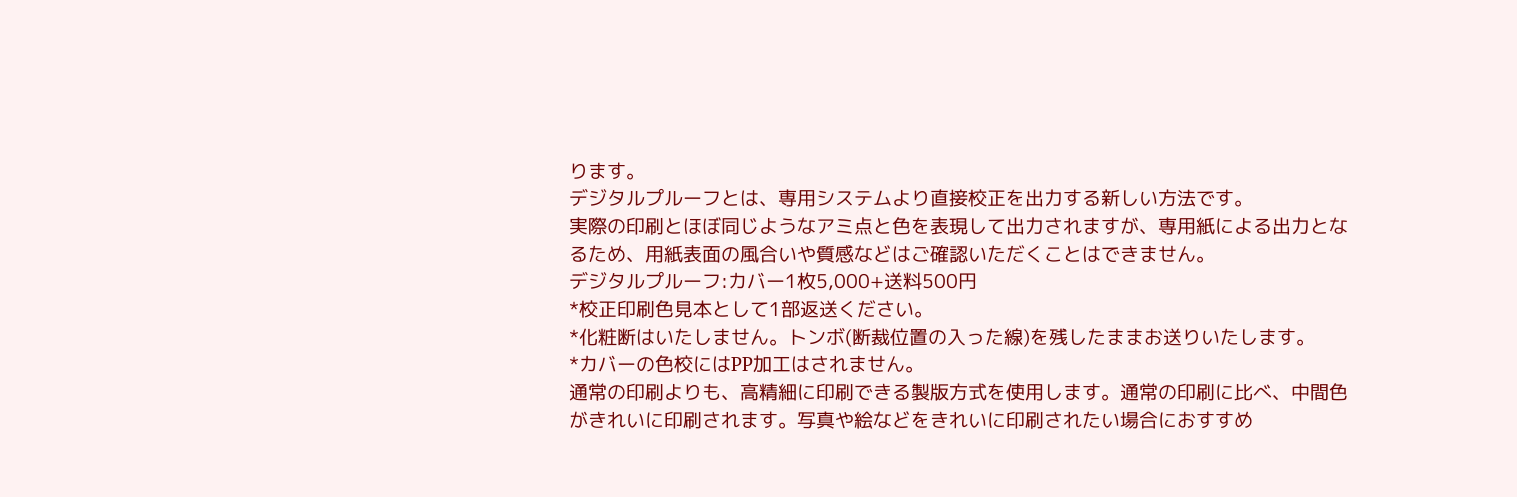ります。
デジタルプルーフとは、専用システムより直接校正を出力する新しい方法です。
実際の印刷とほぼ同じようなアミ点と色を表現して出力されますが、専用紙による出力となるため、用紙表面の風合いや質感などはご確認いただくことはできません。
デジタルプルーフ:カバー1枚5,000+送料500円
*校正印刷色見本として1部返送ください。
*化粧断はいたしません。トンボ(断裁位置の入った線)を残したままお送りいたします。
*カバーの色校にはPP加工はされません。
通常の印刷よりも、高精細に印刷できる製版方式を使用します。通常の印刷に比べ、中間色がきれいに印刷されます。写真や絵などをきれいに印刷されたい場合におすすめ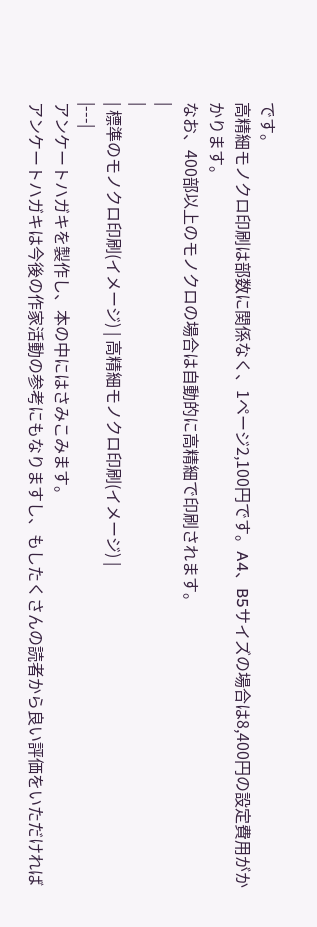です。
高精細モノクロ印刷は部数に関係なく、1ページ2,100円です。A4、B5サイズの場合は8,400円の設定費用がかかります。
なお、400部以上のモノクロの場合は自動的に高精細で印刷されます。
|
|
| 標準のモノクロ印刷(イメージ) | 高精細モノクロ印刷(イメージ) |
|---|
アンケートハガキを製作し、本の中にはさみこみます。
アンケートハガキは今後の作家活動の参考にもなりますし、もしたくさんの読者から良い評価をいただければ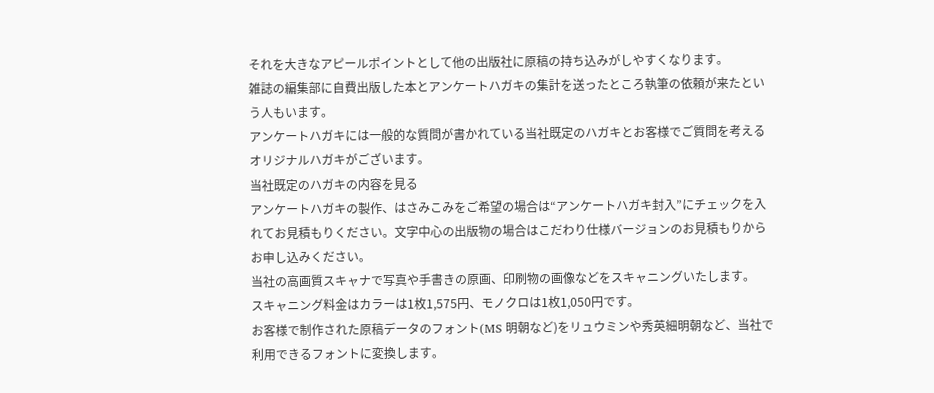それを大きなアピールポイントとして他の出版社に原稿の持ち込みがしやすくなります。
雑誌の編集部に自費出版した本とアンケートハガキの集計を送ったところ執筆の依頼が来たという人もいます。
アンケートハガキには一般的な質問が書かれている当社既定のハガキとお客様でご質問を考えるオリジナルハガキがございます。
当社既定のハガキの内容を見る
アンケートハガキの製作、はさみこみをご希望の場合は“アンケートハガキ封入”にチェックを入れてお見積もりください。文字中心の出版物の場合はこだわり仕様バージョンのお見積もりからお申し込みください。
当社の高画質スキャナで写真や手書きの原画、印刷物の画像などをスキャニングいたします。
スキャニング料金はカラーは1枚1,575円、モノクロは1枚1,050円です。
お客様で制作された原稿データのフォント(MS 明朝など)をリュウミンや秀英細明朝など、当社で利用できるフォントに変換します。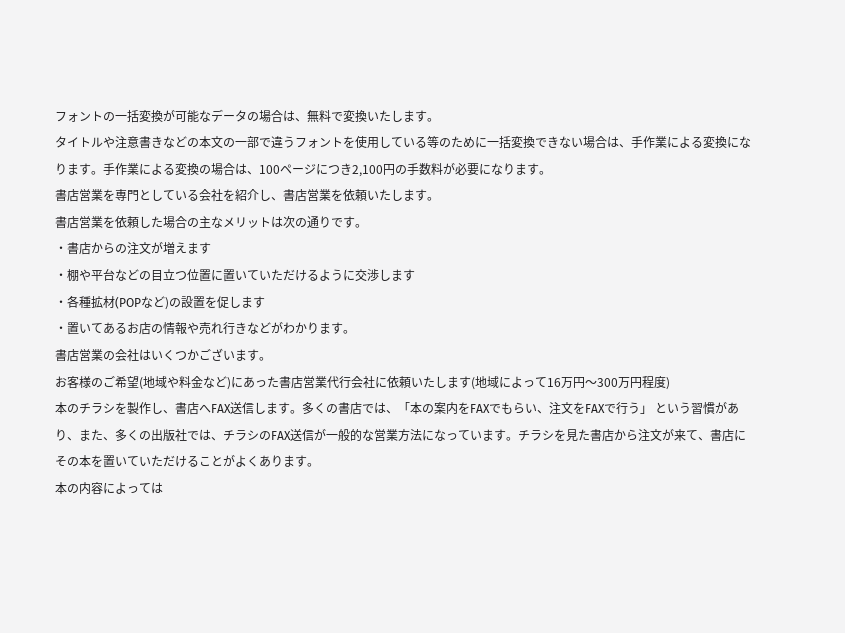フォントの一括変換が可能なデータの場合は、無料で変換いたします。
タイトルや注意書きなどの本文の一部で違うフォントを使用している等のために一括変換できない場合は、手作業による変換になります。手作業による変換の場合は、100ページにつき2,100円の手数料が必要になります。
書店営業を専門としている会社を紹介し、書店営業を依頼いたします。
書店営業を依頼した場合の主なメリットは次の通りです。
・書店からの注文が増えます
・棚や平台などの目立つ位置に置いていただけるように交渉します
・各種拡材(POPなど)の設置を促します
・置いてあるお店の情報や売れ行きなどがわかります。
書店営業の会社はいくつかございます。
お客様のご希望(地域や料金など)にあった書店営業代行会社に依頼いたします(地域によって16万円〜300万円程度)
本のチラシを製作し、書店へFAX送信します。多くの書店では、「本の案内をFAXでもらい、注文をFAXで行う」 という習慣があり、また、多くの出版社では、チラシのFAX送信が一般的な営業方法になっています。チラシを見た書店から注文が来て、書店にその本を置いていただけることがよくあります。
本の内容によっては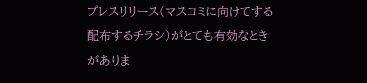プレスリリース(マスコミに向けてする配布するチラシ)がとても有効なときがありま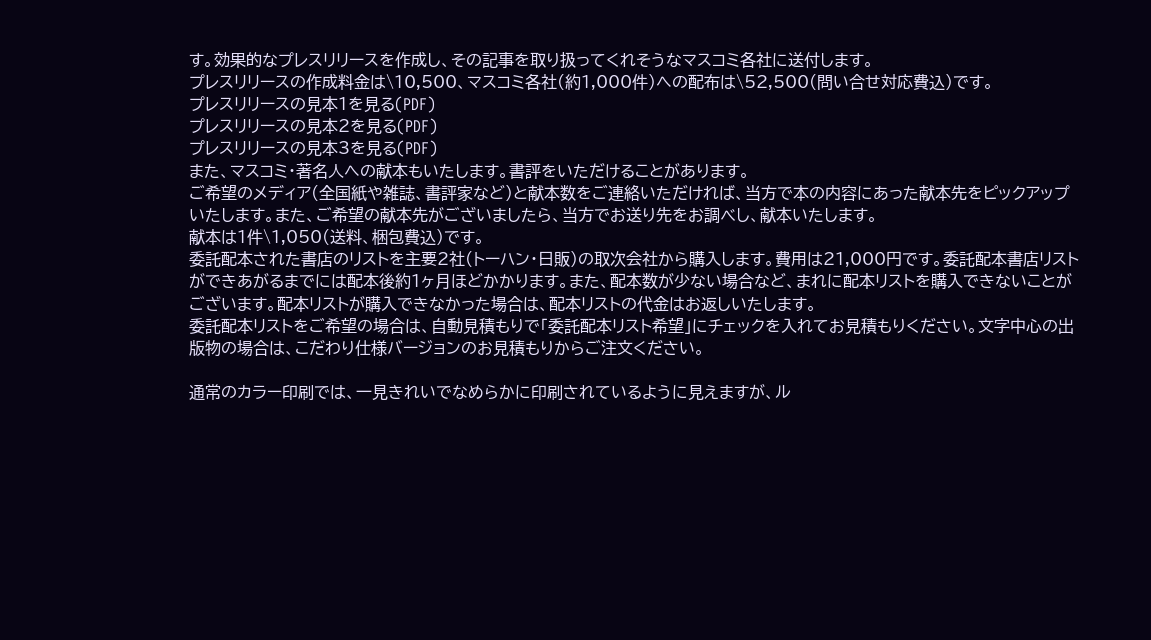す。効果的なプレスリリースを作成し、その記事を取り扱ってくれそうなマスコミ各社に送付します。
プレスリリースの作成料金は\10,500、マスコミ各社(約1,000件)への配布は\52,500(問い合せ対応費込)です。
プレスリリースの見本1を見る(PDF)
プレスリリースの見本2を見る(PDF)
プレスリリースの見本3を見る(PDF)
また、マスコミ・著名人への献本もいたします。書評をいただけることがあります。
ご希望のメディア(全国紙や雑誌、書評家など)と献本数をご連絡いただければ、当方で本の内容にあった献本先をピックアップいたします。また、ご希望の献本先がございましたら、当方でお送り先をお調べし、献本いたします。
献本は1件\1,050(送料、梱包費込)です。
委託配本された書店のリストを主要2社(トーハン・日販)の取次会社から購入します。費用は21,000円です。委託配本書店リストができあがるまでには配本後約1ヶ月ほどかかります。また、配本数が少ない場合など、まれに配本リストを購入できないことがございます。配本リストが購入できなかった場合は、配本リストの代金はお返しいたします。
委託配本リストをご希望の場合は、自動見積もりで「委託配本リスト希望」にチェックを入れてお見積もりください。文字中心の出版物の場合は、こだわり仕様バージョンのお見積もりからご注文ください。

通常のカラー印刷では、一見きれいでなめらかに印刷されているように見えますが、ル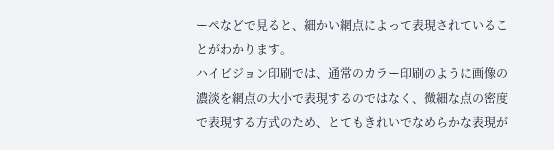ーペなどで見ると、細かい網点によって表現されていることがわかります。
ハイビジョン印刷では、通常のカラー印刷のように画像の濃淡を網点の大小で表現するのではなく、微細な点の密度で表現する方式のため、とてもきれいでなめらかな表現が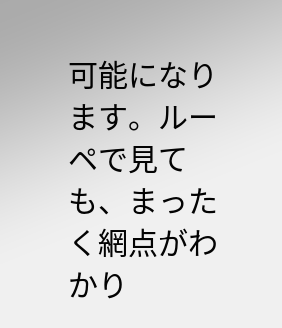可能になります。ルーペで見ても、まったく網点がわかり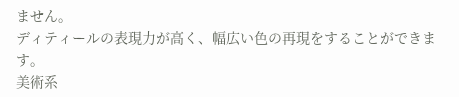ません。
ディティールの表現力が高く、幅広い色の再現をすることができます。
美術系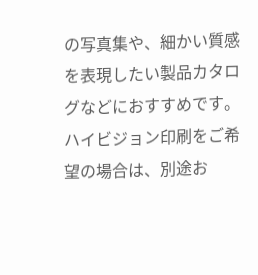の写真集や、細かい質感を表現したい製品カタログなどにおすすめです。
ハイビジョン印刷をご希望の場合は、別途お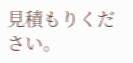見積もりください。